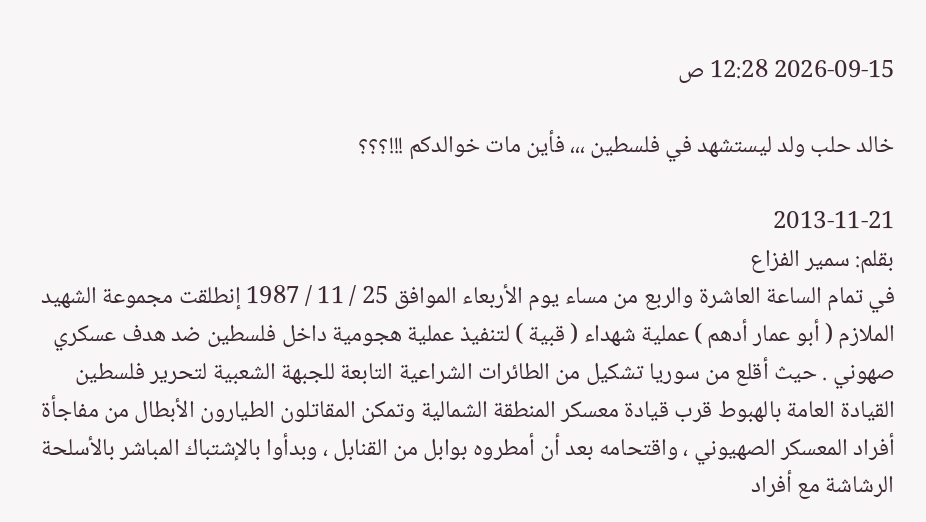2026-09-15 12:28 ص

خالد حلب ولد ليستشهد في فلسطين ،،، فأين مات خوالدكم !!!؟؟؟

2013-11-21
بقلم: سمير الفزاع
في تمام الساعة العاشرة والربع من مساء يوم الأربعاء الموافق 25 / 11 / 1987 إنطلقت مجموعة الشهيد الملازم ( أبو عمار أدهم ) عملية شهداء ( قبية ) لتنفيذ عملية هجومية داخل فلسطين ضد هدف عسكري صهوني . حيث أقلع من سوريا تشكيل من الطائرات الشراعية التابعة للجبهة الشعبية لتحرير فلسطين القيادة العامة بالهبوط قرب قيادة معسكر المنطقة الشمالية وتمكن المقاتلون الطيارون الأبطال من مفاجأة أفراد المعسكر الصهيوني ، واقتحامه بعد أن أمطروه بوابل من القنابل ، وبدأوا بالإشتباك المباشر بالأسلحة الرشاشة مع أفراد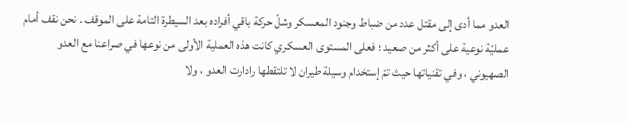العدو مما أدى إلى مقتل عدد من ضباط وجنود المعسكر وشلّ حركة باقي أفراده بعد السيطرة التامة على الموقف . نحن نقف أمام عمليّة نوعية على أكثر من صعيد ؛ فعلى المستوى العسكري كانت هذه العملية الأولى من نوعها في صراعنا مع العدو الصهيوني ، وفي تقنياتها حيث تمّ إستخدام وسيلة طيران لا تلتقطها رادارت العدو ، ولا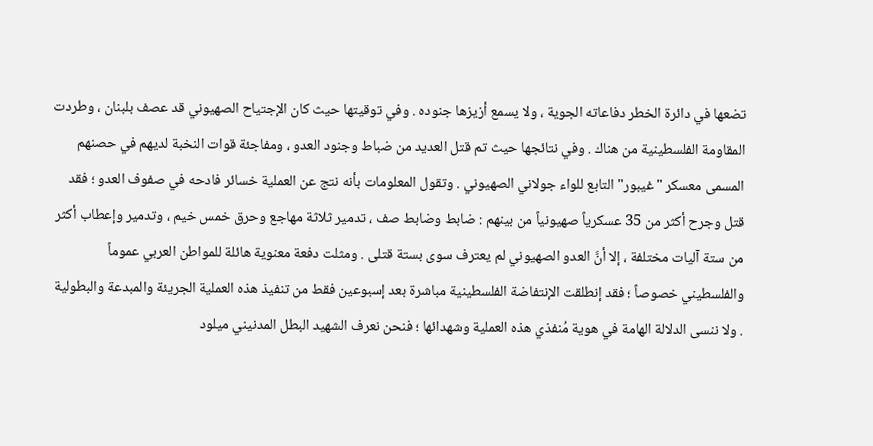تضعها في دائرة الخطر دفاعاته الجوية ، ولا يسمع أزيزها جنوده . وفي توقيتها حيث كان الإجتياح الصهيوني قد عصف بلبنان ، وطردت المقاومة الفلسطينية من هناك . وفي نتائجها حيث تم قتل العديد من ضباط وجنود العدو ، ومفاجئة قوات النخبة لديهم في حصنهم المسمى معسكر "غيبور" التابع للواء جولاني الصهيوني . وتقول المعلومات بأنه نتج عن العملية خسائر فادحه في صفوف العدو ؛ فقد قتل وجرح أكثر من 35 عسكرياً صهيونياً من بينهم : ضابط وضابط صف ، تدمير ثلاثة مهاجع وحرق خمس خيم ، وتدمير وإعطاب أكثر من ستة آليات مختلفة ، إلا أنَّ العدو الصهيوني لم يعترف سوى بستة قتلى . ومثلت دفعة معنوية هائلة للمواطن العربي عموماً والفلسطيني خصوصاً ؛ فقد إنطلقت الإنتفاضة الفلسطينية مباشرة بعد إسبوعين فقط من تنفيذ هذه العملية الجريئة والمبدعة والبطولية . ولا ننسى الدلالة الهامة في هوية مُنفذي هذه العملية وشهدائها ؛ فنحن نعرف الشهيد البطل المدنيني ميلود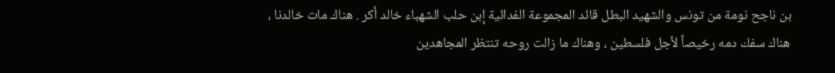بن ناجح نومة من تونس والشهيد البطل قائد المجموعة الفدائية إبن حلب الشهباء خالد أكر . هناك مات خالدنا ، هناك سفك دمه رخيصاً لأجل فلسطين ، وهناك ما زالت روحه تنتظر المجاهدين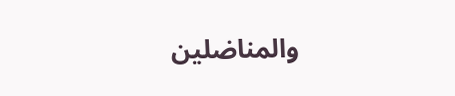والمناضلين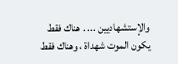والإستشهاديين ... . هناك فقط يكون الموت شهداة ، وهناك فقط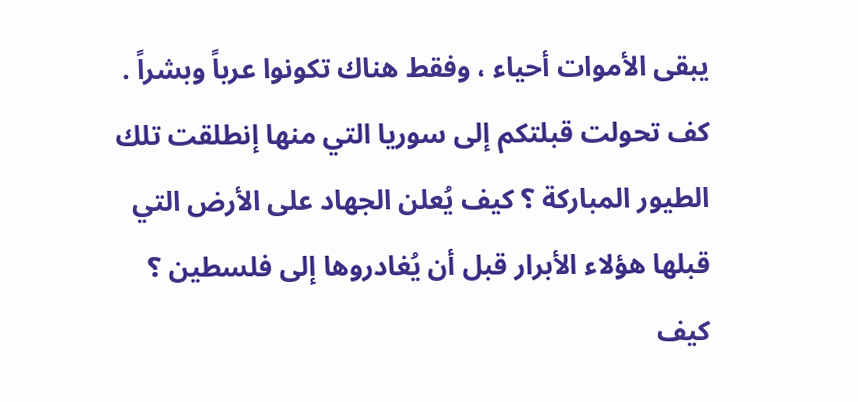يبقى الأموات أحياء ، وفقط هناك تكونوا عرباً وبشراً . كف تحولت قبلتكم إلى سوريا التي منها إنطلقت تلك الطيور المباركة ؟ كيف يُعلن الجهاد على الأرض التي قبلها هؤلاء الأبرار قبل أن يُغادروها إلى فلسطين ؟ كيف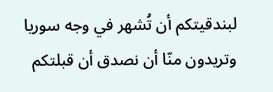لبندقيتكم أن تُشهر في وجه سوريا وتريدون منّا أن نصدق أن قبلتكم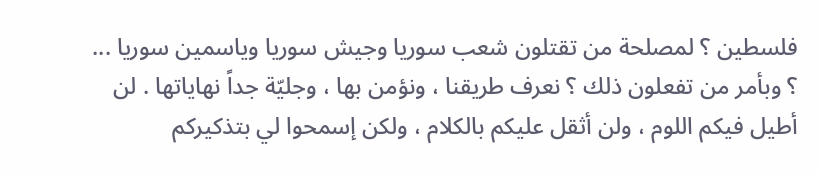فلسطين ؟ لمصلحة من تقتلون شعب سوريا وجيش سوريا وياسمين سوريا ... ؟ وبأمر من تفعلون ذلك ؟ نعرف طريقنا ، ونؤمن بها ، وجليّة جداً نهاياتها . لن أطيل فيكم اللوم ، ولن أثقل عليكم بالكلام ، ولكن إسمحوا لي بتذكيركم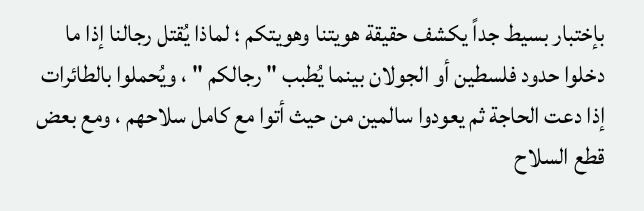بإختبار بسيط جداً يكشف حقيقة هويتنا وهويتكم ؛ لماذا يُقتل رجالنا إذا ما دخلوا حدود فلسطين أو الجولان بينما يُطبب " رجالكم " ، ويُحملوا بالطائرات إذا دعت الحاجة ثم يعودوا سالمين من حيث أتوا مع كامل سلاحهم ، ومع بعض قطع السلاح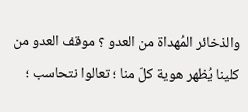والذخائر المُهداة من العدو ؟ موقف العدو من كلينا يُظهر هوية كلّ منا ؛ تعالوا نتحاسب ؛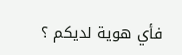فأي هوية لديكم ؟